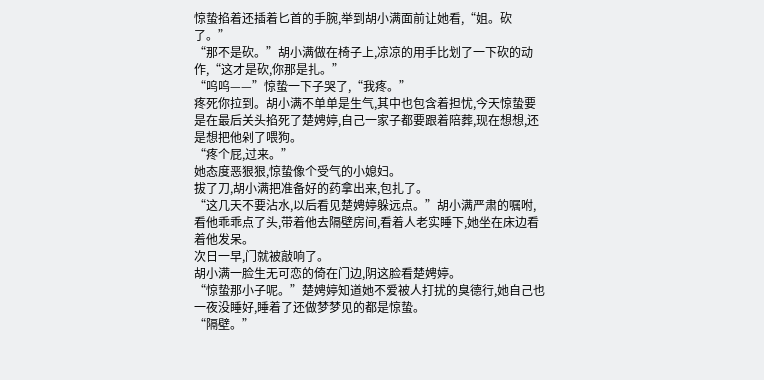惊蛰掐着还插着匕首的手腕,举到胡小满面前让她看,“姐。砍了。”
“那不是砍。”胡小满做在椅子上,凉凉的用手比划了一下砍的动作,“这才是砍,你那是扎。”
“呜呜——”惊蛰一下子哭了,“我疼。”
疼死你拉到。胡小满不单单是生气,其中也包含着担忧,今天惊蛰要是在最后关头掐死了楚娉婷,自己一家子都要跟着陪葬,现在想想,还是想把他剁了喂狗。
“疼个屁,过来。”
她态度恶狠狠,惊蛰像个受气的小媳妇。
拔了刀,胡小满把准备好的药拿出来,包扎了。
“这几天不要沾水,以后看见楚娉婷躲远点。”胡小满严肃的嘱咐,看他乖乖点了头,带着他去隔壁房间,看着人老实睡下,她坐在床边看着他发呆。
次日一早,门就被敲响了。
胡小满一脸生无可恋的倚在门边,阴这脸看楚娉婷。
“惊蛰那小子呢。”楚娉婷知道她不爱被人打扰的臭德行,她自己也一夜没睡好,睡着了还做梦梦见的都是惊蛰。
“隔壁。”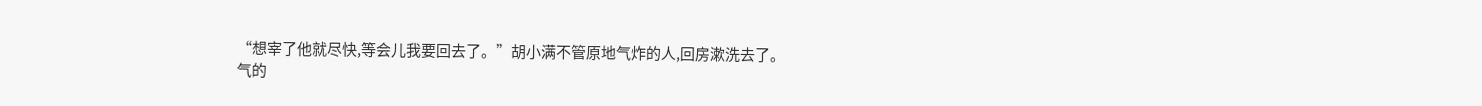“想宰了他就尽快,等会儿我要回去了。”胡小满不管原地气炸的人,回房漱洗去了。
气的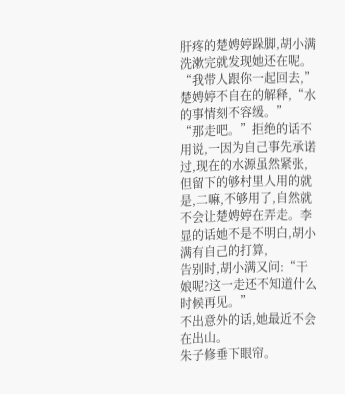肝疼的楚娉婷跺脚,胡小满洗漱完就发现她还在呢。
“我带人跟你一起回去,”楚娉婷不自在的解释,“水的事情刻不容缓。”
“那走吧。”拒绝的话不用说,一因为自己事先承诺过,现在的水源虽然紧张,但留下的够村里人用的就是,二嘛,不够用了,自然就不会让楚娉婷在弄走。李显的话她不是不明白,胡小满有自己的打算,
告别时,胡小满又问:“干娘呢?这一走还不知道什么时候再见。”
不出意外的话,她最近不会在出山。
朱子修垂下眼帘。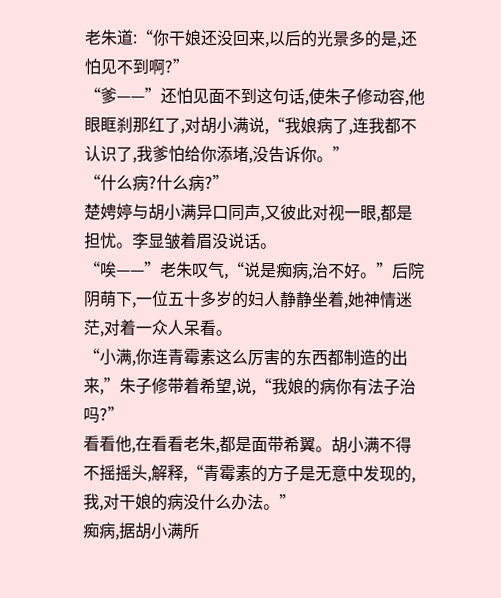老朱道:“你干娘还没回来,以后的光景多的是,还怕见不到啊?”
“爹——”还怕见面不到这句话,使朱子修动容,他眼眶刹那红了,对胡小满说,“我娘病了,连我都不认识了,我爹怕给你添堵,没告诉你。”
“什么病?什么病?”
楚娉婷与胡小满异口同声,又彼此对视一眼,都是担忧。李显皱着眉没说话。
“唉——”老朱叹气,“说是痴病,治不好。”后院阴萌下,一位五十多岁的妇人静静坐着,她神情迷茫,对着一众人呆看。
“小满,你连青霉素这么厉害的东西都制造的出来,”朱子修带着希望,说,“我娘的病你有法子治吗?”
看看他,在看看老朱,都是面带希翼。胡小满不得不摇摇头,解释,“青霉素的方子是无意中发现的,我,对干娘的病没什么办法。”
痴病,据胡小满所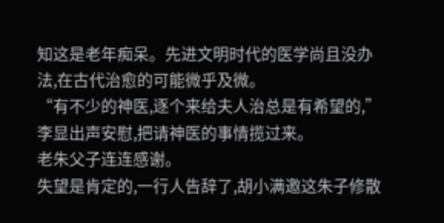知这是老年痴呆。先进文明时代的医学尚且没办法,在古代治愈的可能微乎及微。
“有不少的神医,逐个来给夫人治总是有希望的,”李显出声安慰,把请神医的事情揽过来。
老朱父子连连感谢。
失望是肯定的,一行人告辞了,胡小满邀这朱子修散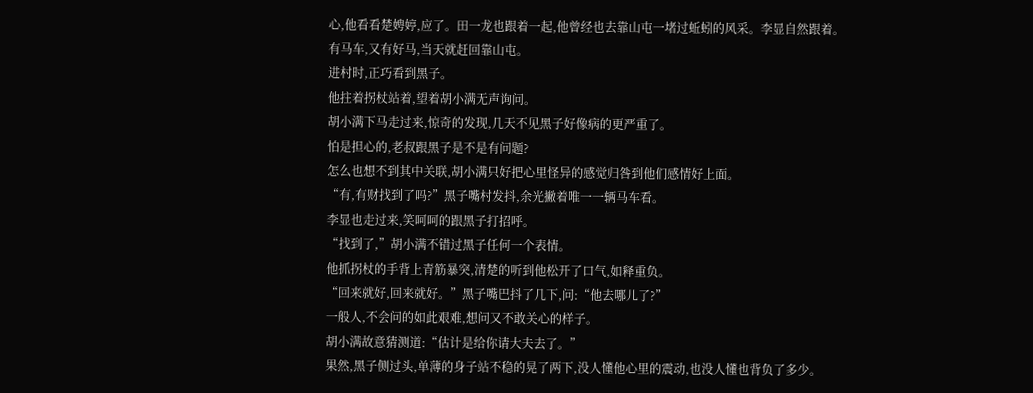心,他看看楚娉婷,应了。田一龙也跟着一起,他曾经也去靠山屯一堵过蚯蚓的风采。李显自然跟着。
有马车,又有好马,当天就赶回靠山屯。
进村时,正巧看到黑子。
他拄着拐杖站着,望着胡小满无声询问。
胡小满下马走过来,惊奇的发现,几天不见黑子好像病的更严重了。
怕是担心的,老叔跟黑子是不是有问题?
怎么也想不到其中关联,胡小满只好把心里怪异的感觉归咎到他们感情好上面。
“有,有财找到了吗?”黑子嘴村发抖,余光撇着唯一一辆马车看。
李显也走过来,笑呵呵的跟黑子打招呼。
“找到了,”胡小满不错过黑子任何一个表情。
他抓拐杖的手背上青筋暴突,清楚的听到他松开了口气,如释重负。
“回来就好,回来就好。”黑子嘴巴抖了几下,问:“他去哪儿了?”
一般人,不会问的如此艰难,想问又不敢关心的样子。
胡小满故意猜测道:“估计是给你请大夫去了。”
果然,黑子侧过头,单薄的身子站不稳的晃了两下,没人懂他心里的震动,也没人懂也背负了多少。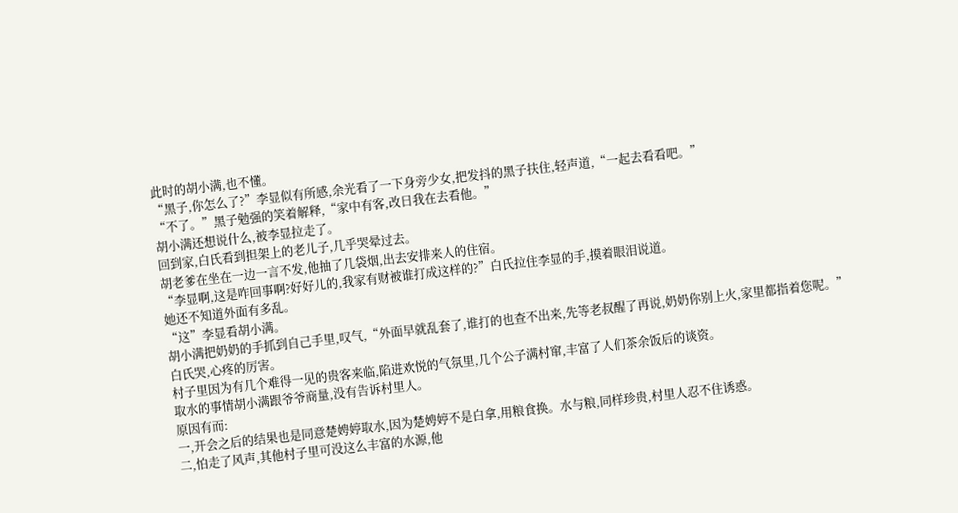此时的胡小满,也不懂。
“黑子,你怎么了?”李显似有所感,余光看了一下身旁少女,把发抖的黑子扶住,轻声道,“一起去看看吧。”
“不了。”黑子勉强的笑着解释,“家中有客,改日我在去看他。”
胡小满还想说什么,被李显拉走了。
回到家,白氏看到担架上的老儿子,几乎哭晕过去。
胡老爹在坐在一边一言不发,他抽了几袋烟,出去安排来人的住宿。
“李显啊,这是咋回事啊?好好儿的,我家有财被谁打成这样的?”白氏拉住李显的手,摸着眼泪说道。
她还不知道外面有多乱。
“这”李显看胡小满。
胡小满把奶奶的手抓到自己手里,叹气,“外面早就乱套了,谁打的也查不出来,先等老叔醒了再说,奶奶你别上火,家里都指着您呢。”
白氏哭,心疼的厉害。
村子里因为有几个难得一见的贵客来临,陷进欢悦的气氛里,几个公子满村窜,丰富了人们茶余饭后的谈资。
取水的事情胡小满跟爷爷商量,没有告诉村里人。
原因有而:
一,开会之后的结果也是同意楚娉婷取水,因为楚娉婷不是白拿,用粮食换。水与粮,同样珍贵,村里人忍不住诱惑。
二,怕走了风声,其他村子里可没这么丰富的水源,他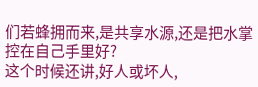们若蜂拥而来,是共享水源,还是把水掌控在自己手里好?
这个时候还讲,好人或坏人,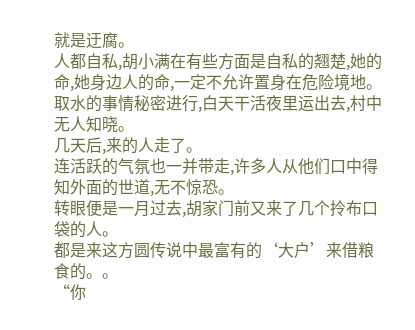就是迂腐。
人都自私,胡小满在有些方面是自私的翘楚,她的命,她身边人的命,一定不允许置身在危险境地。
取水的事情秘密进行,白天干活夜里运出去,村中无人知晓。
几天后,来的人走了。
连活跃的气氛也一并带走,许多人从他们口中得知外面的世道,无不惊恐。
转眼便是一月过去,胡家门前又来了几个拎布口袋的人。
都是来这方圆传说中最富有的‘大户’来借粮食的。。
“你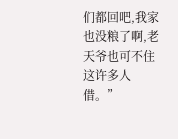们都回吧,我家也没粮了啊,老天爷也可不住这许多人借。”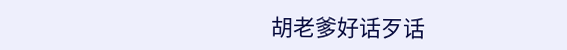胡老爹好话歹话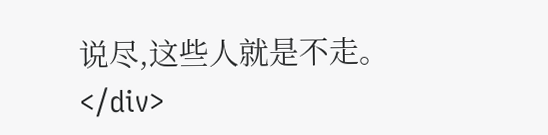说尽,这些人就是不走。</div>